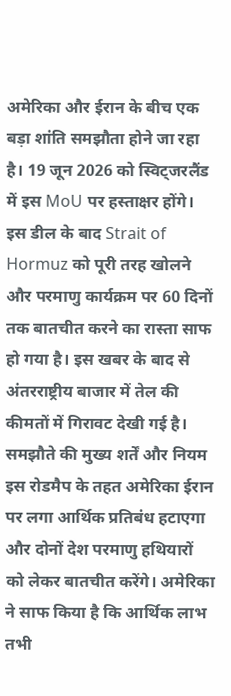अमेरिका और ईरान के बीच एक बड़ा शांति समझौता होने जा रहा है। 19 जून 2026 को स्विट्जरलैंड में इस MoU पर हस्ताक्षर होंगे। इस डील के बाद Strait of Hormuz को पूरी तरह खोलने और परमाणु कार्यक्रम पर 60 दिनों तक बातचीत करने का रास्ता साफ हो गया है। इस खबर के बाद से अंतरराष्ट्रीय बाजार में तेल की कीमतों में गिरावट देखी गई है।
समझौते की मुख्य शर्तें और नियम
इस रोडमैप के तहत अमेरिका ईरान पर लगा आर्थिक प्रतिबंध हटाएगा और दोनों देश परमाणु हथियारों को लेकर बातचीत करेंगे। अमेरिका ने साफ किया है कि आर्थिक लाभ तभी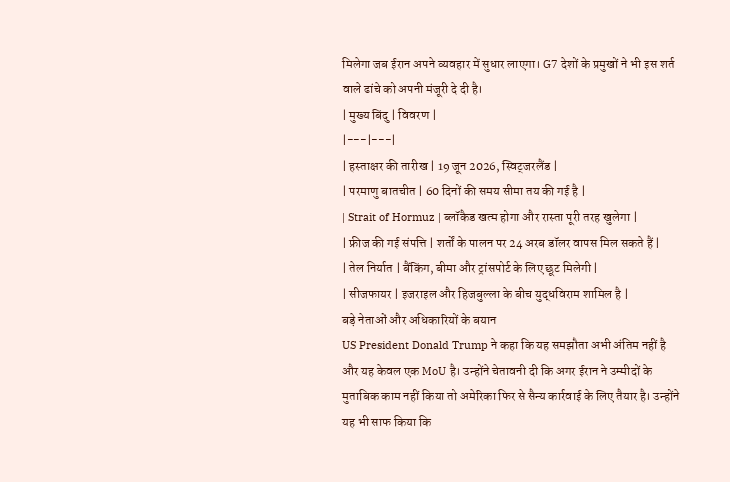मिलेगा जब ईरान अपने व्यवहार में सुधार लाएगा। G7 देशों के प्रमुखों ने भी इस शर्त वाले ढांचे को अपनी मंजूरी दे दी है।
| मुख्य बिंदु | विवरण |
|---|---|
| हस्ताक्षर की तारीख | 19 जून 2026, स्विट्जरलैंड |
| परमाणु बातचीत | 60 दिनों की समय सीमा तय की गई है |
| Strait of Hormuz | ब्लॉकैड खत्म होगा और रास्ता पूरी तरह खुलेगा |
| फ्रीज की गई संपत्ति | शर्तों के पालन पर 24 अरब डॉलर वापस मिल सकते हैं |
| तेल निर्यात | बैंकिंग, बीमा और ट्रांसपोर्ट के लिए छूट मिलेगी |
| सीजफायर | इजराइल और हिजबुल्ला के बीच युद्धविराम शामिल है |
बड़े नेताओं और अधिकारियों के बयान
US President Donald Trump ने कहा कि यह समझौता अभी अंतिम नहीं है और यह केवल एक MoU है। उन्होंने चेतावनी दी कि अगर ईरान ने उम्मीदों के मुताबिक काम नहीं किया तो अमेरिका फिर से सैन्य कार्रवाई के लिए तैयार है। उन्होंने यह भी साफ किया कि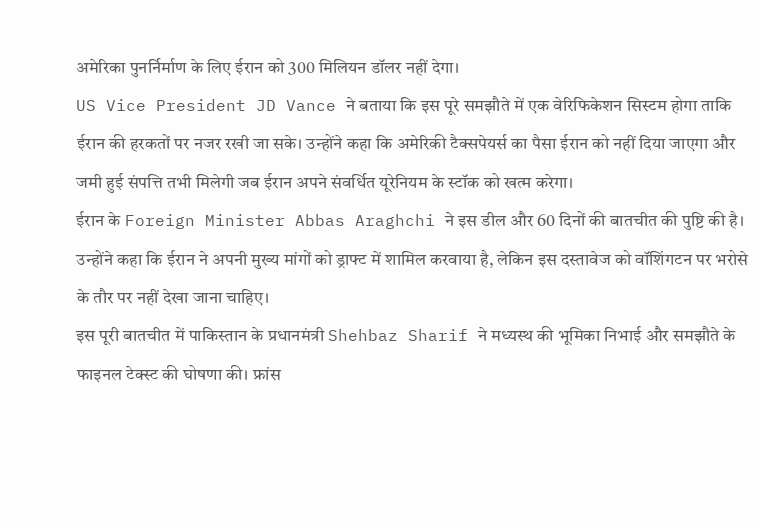अमेरिका पुनर्निर्माण के लिए ईरान को 300 मिलियन डॉलर नहीं देगा।
US Vice President JD Vance ने बताया कि इस पूरे समझौते में एक वेरिफिकेशन सिस्टम होगा ताकि ईरान की हरकतों पर नजर रखी जा सके। उन्होंने कहा कि अमेरिकी टैक्सपेयर्स का पैसा ईरान को नहीं दिया जाएगा और जमी हुई संपत्ति तभी मिलेगी जब ईरान अपने संवर्धित यूरेनियम के स्टॉक को खत्म करेगा।
ईरान के Foreign Minister Abbas Araghchi ने इस डील और 60 दिनों की बातचीत की पुष्टि की है। उन्होंने कहा कि ईरान ने अपनी मुख्य मांगों को ड्राफ्ट में शामिल करवाया है, लेकिन इस दस्तावेज को वॉशिंगटन पर भरोसे के तौर पर नहीं देखा जाना चाहिए।
इस पूरी बातचीत में पाकिस्तान के प्रधानमंत्री Shehbaz Sharif ने मध्यस्थ की भूमिका निभाई और समझौते के फाइनल टेक्स्ट की घोषणा की। फ्रांस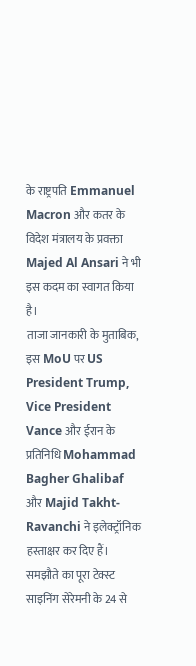के राष्ट्रपति Emmanuel Macron और कतर के विदेश मंत्रालय के प्रवक्ता Majed Al Ansari ने भी इस कदम का स्वागत किया है।
ताजा जानकारी के मुताबिक, इस MoU पर US President Trump, Vice President Vance और ईरान के प्रतिनिधि Mohammad Bagher Ghalibaf और Majid Takht-Ravanchi ने इलेक्ट्रॉनिक हस्ताक्षर कर दिए हैं। समझौते का पूरा टेक्स्ट साइनिंग सेरेमनी के 24 से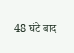48 घंटे बाद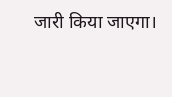जारी किया जाएगा।